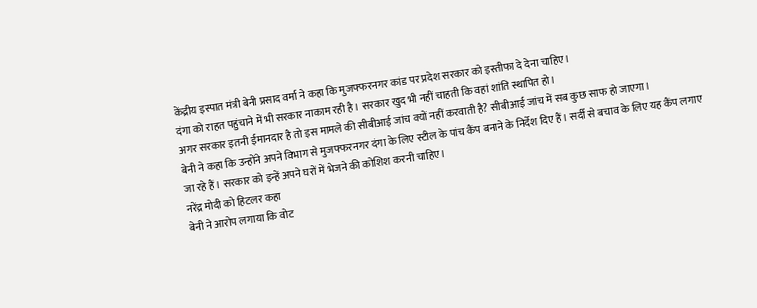केंद्रीय इस्पात मंत्री बेनी प्रसाद वर्मा ने कहा कि मुजफ्फरनगर कांड पर प्रदेश सरकार को इस्तीफा दे देना चाहिए।
दंगा को राहत पहुंचाने में भी सरकार नाकाम रही है। सरकार खुद भी नहीं चाहती कि वहां शांति स्थापित हो।
अगर सरकार इतनी ईमानदार है तो इस मामले की सीबीआई जांच क्यों नहीं करवाती है? सीबीआई जांच में सब कुछ साफ हो जाएगा।
बेनी ने कहा कि उन्होंने अपने विभाग से मुजफ्फरनगर दंगा के लिए स्टील के पांच कैंप बनाने के निर्देश दिए हैं। सर्दी से बचाव के लिए यह कैंप लगाए जा रहे हैं। सरकार को इन्हें अपने घरों में भेजने की कोशिश करनी चाहिए।
नरेंद्र मोदी को हिटलर कहा
बेनी ने आरोप लगाया कि वोट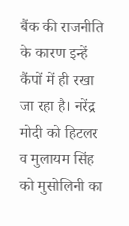बैंक की राजनीति के कारण इन्हें कैंपों में ही रखा जा रहा है। नरेंद्र मोदी को हिटलर व मुलायम सिंह को मुसोलिनी का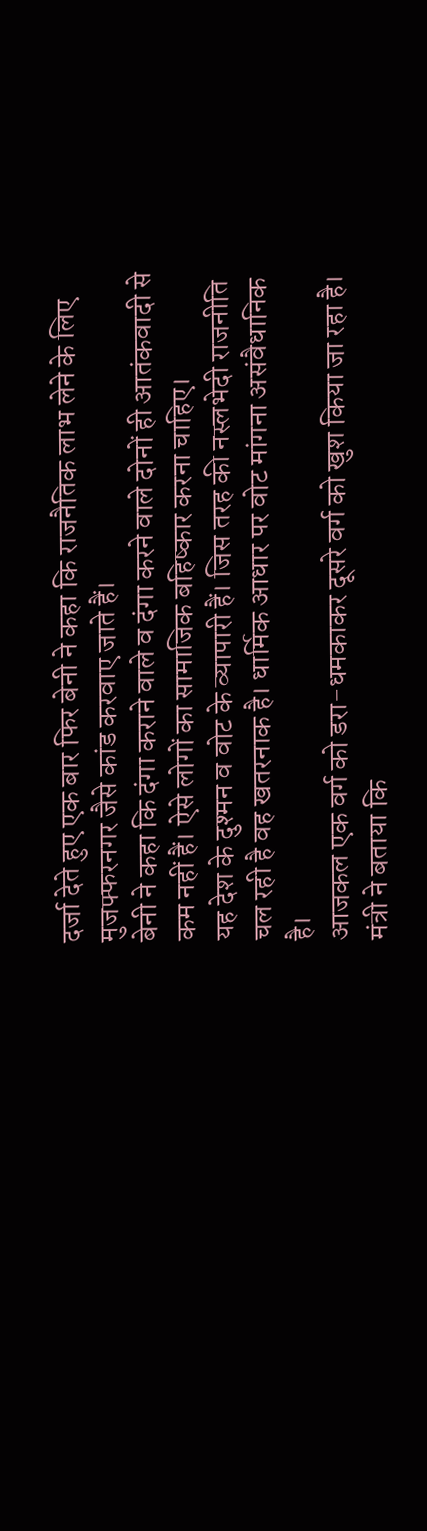दर्जा देते हुए एक बार फिर बेनी ने कहा कि राजनैतिक लाभ लेने के लिए मुजफ्फरनगर जैसे कांड करवाए जाते हैं।
बेनी ने कहा कि दंगा कराने वाले व दंगा करने वाले दोनों ही आतंकवादी से कम नहीं हैं। ऐसे लोगों का सामाजिक बहिष्कार करना चाहिए।
यह देश के दुश्मन व वोट के व्यापारी हैं। जिस तरह की नस्लभेदी राजनीति चल रही है वह खतरनाक है। धार्मिक आधार पर वोट मांगना असंवैधानिक है।
आजकल एक वर्ग को डरा-धमकाकर दूसरे वर्ग को खुश किया जा रहा है। मंत्री ने बताया कि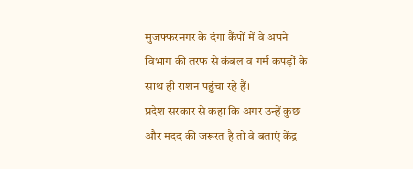मुजफ्फरनगर के दंगा कैंपों में वे अपने विभाग की तरफ से कंबल व गर्म कपड़ों के साथ ही राशन पहुंचा रहे हैं।
प्रदेश सरकार से कहा कि अगर उन्हें कुछ और मदद की जरूरत है तो वे बताएं केंद्र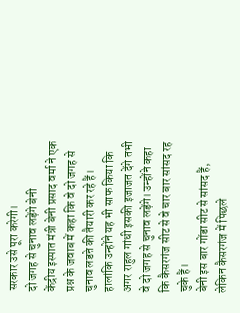सरकार उसे पूरा करेगी।
दो जगह से चुनाव लड़ेंगे बेनी
केंद्रीय इस्पात मंत्री बेनी प्रसाद वर्मा ने एक प्रश्न के जवाब में कहा कि वे दो जगह से चुनाव लडऩे की तैयारी कर रहे हैं। हालांकि उन्होंने यह भी साफ किया कि अगर राहुल गांधी इसकी इजाजत देंगे तभी वे दो जगह से चुनाव लड़ेंगे। उन्होंने कहा कि कैसरगंज सीट से वे चार बार सांसद रह चुके हैं।
बेनी इस बार गोंडा सीट से सांसद हैं, लेकिन कैसरगंज में पिछले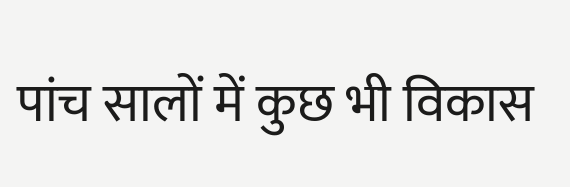पांच सालों में कुछ भी विकास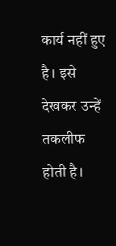कार्य नहीं हुए है। इसे देखकर उन्हें तकलीफ होती है।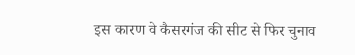इस कारण वे कैसरगंज की सीट से फिर चुनाव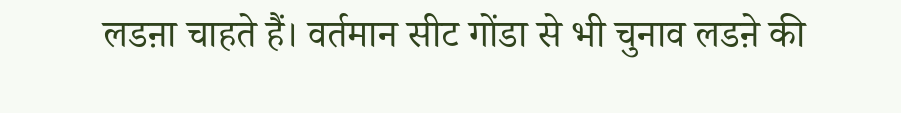लडऩा चाहते हैं। वर्तमान सीट गोंडा से भी चुनाव लडऩे की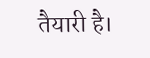तैयारी है।